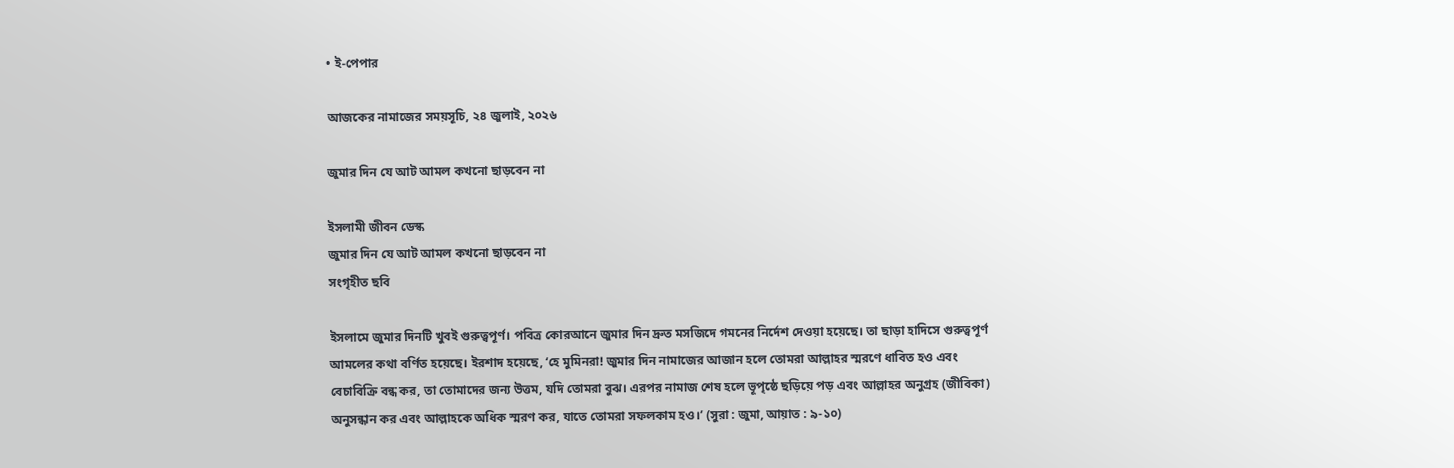• ই-পেপার

আজকের নামাজের সময়সূচি, ২৪ ‍জুলাই, ২০২৬

জুমার দিন যে আট আমল কখনো ছাড়বেন না

ইসলামী জীবন ডেস্ক
জুমার দিন যে আট আমল কখনো ছাড়বেন না
সংগৃহীত ছবি

ইসলামে জুমার দিনটি খুবই গুরুত্বপূর্ণ। পবিত্র কোরআনে জুমার দিন দ্রুত মসজিদে গমনের নির্দেশ দেওয়া হয়েছে। তা ছাড়া হাদিসে গুরুত্বপূর্ণ আমলের কথা বর্ণিত হয়েছে। ইরশাদ হয়েছে, ‘হে মুমিনরা! জুমার দিন নামাজের আজান হলে তোমরা আল্লাহর স্মরণে ধাবিত হও এবং বেচাবিক্রি বন্ধ কর, তা তোমাদের জন্য উত্তম, যদি তোমরা বুঝ। এরপর নামাজ শেষ হলে ভূপৃষ্ঠে ছড়িয়ে পড় এবং আল্লাহর অনুগ্রহ (জীবিকা) অনুসন্ধান কর এবং আল্লাহকে অধিক স্মরণ কর, যাতে তোমরা সফলকাম হও।’ (সুরা : জুমা, আয়াত : ৯-১০)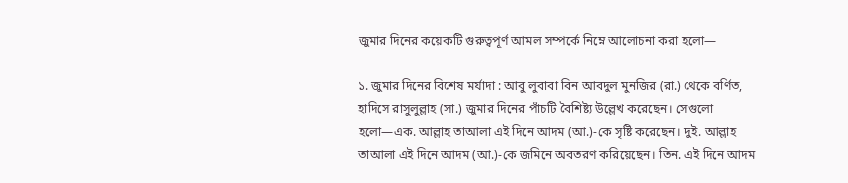জুমার দিনের কয়েকটি গুরুত্বপূর্ণ আমল সম্পর্কে নিম্নে আলোচনা করা হলো—

১. জুমার দিনের বিশেষ মর্যাদা : আবু লুবাবা বিন আবদুল মুনজির (রা.) থেকে বর্ণিত, হাদিসে রাসুলুল্লাহ (সা.) জুমার দিনের পাঁচটি বৈশিষ্ট্য উল্লেখ করেছেন। সেগুলো হলো—এক. আল্লাহ তাআলা এই দিনে আদম (আ.)-কে সৃষ্টি করেছেন। দুই. আল্লাহ তাআলা এই দিনে আদম (আ.)-কে জমিনে অবতরণ করিয়েছেন। তিন. এই দিনে আদম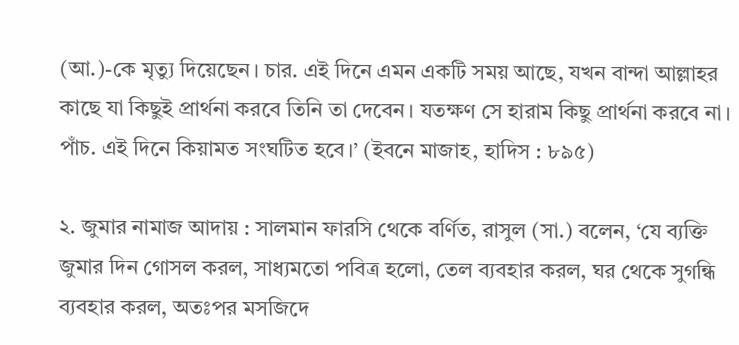(আ.)-কে মৃত্যু দিয়েছেন। চার. এই দিনে এমন একটি সময় আছে, যখন বান্দা আল্লাহর কাছে যা কিছুই প্রার্থনা করবে তিনি তা দেবেন। যতক্ষণ সে হারাম কিছু প্রার্থনা করবে না। পাঁচ. এই দিনে কিয়ামত সংঘটিত হবে।’ (ইবনে মাজাহ, হাদিস : ৮৯৫)

২. জুমার নামাজ আদায় : সালমান ফারসি থেকে বর্ণিত, রাসুল (সা.) বলেন, ‘যে ব্যক্তি জুমার দিন গোসল করল, সাধ্যমতো পবিত্র হলো, তেল ব্যবহার করল, ঘর থেকে সুগন্ধি ব্যবহার করল, অতঃপর মসজিদে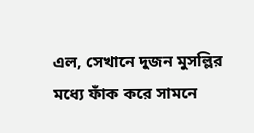এল, সেখানে দুজন মুসল্লির মধ্যে ফাঁক করে সামনে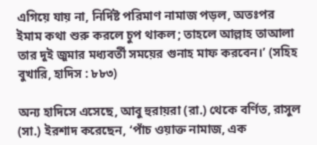এগিয়ে যায় না, নির্দিষ্ট পরিমাণ নামাজ পড়ল, অতঃপর ইমাম কথা শুরু করলে চুপ থাকল; তাহলে আল্লাহ তাআলা তার দুই জুমার মধ্যবর্তী সময়ের গুনাহ মাফ করবেন।’ (সহিহ বুখারি, হাদিস : ৮৮৩)

অন্য হাদিসে এসেছে, আবু হুরায়রা (রা.) থেকে বর্ণিত, রাসুল (সা.) ইরশাদ করেছেন, ‘পাঁচ ওয়াক্ত নামাজ, এক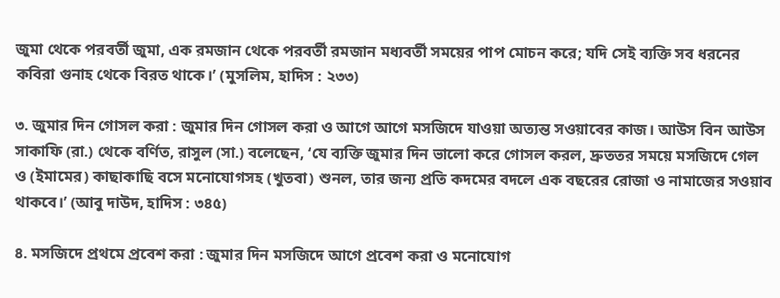জুমা থেকে পরবর্তী জুমা, এক রমজান থেকে পরবর্তী রমজান মধ্যবর্তী সময়ের পাপ মোচন করে; যদি সেই ব্যক্তি সব ধরনের কবিরা গুনাহ থেকে বিরত থাকে।’ (মুসলিম, হাদিস : ২৩৩)

৩. জুমার দিন গোসল করা : জুমার দিন গোসল করা ও আগে আগে মসজিদে যাওয়া অত্যন্ত সওয়াবের কাজ। আউস বিন আউস সাকাফি (রা.) থেকে বর্ণিত, রাসুল (সা.) বলেছেন, ‘যে ব্যক্তি জুমার দিন ভালো করে গোসল করল, দ্রুততর সময়ে মসজিদে গেল ও (ইমামের) কাছাকাছি বসে মনোযোগসহ (খুতবা) শুনল, তার জন্য প্রতি কদমের বদলে এক বছরের রোজা ও নামাজের সওয়াব থাকবে।’ (আবু দাউদ, হাদিস : ৩৪৫)

৪. মসজিদে প্রথমে প্রবেশ করা : জুমার দিন মসজিদে আগে প্রবেশ করা ও মনোযোগ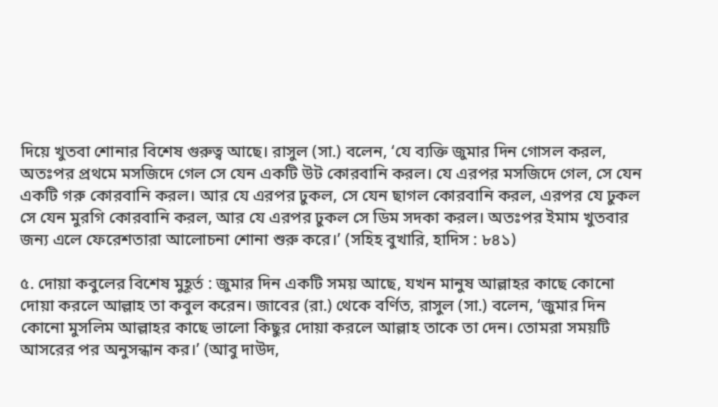দিয়ে খুতবা শোনার বিশেষ গুরুত্ব আছে। রাসুল (সা.) বলেন, ‘যে ব্যক্তি জুমার দিন গোসল করল, অতঃপর প্রথমে মসজিদে গেল সে যেন একটি উট কোরবানি করল। যে এরপর মসজিদে গেল, সে যেন একটি গরু কোরবানি করল। আর যে এরপর ঢুকল, সে যেন ছাগল কোরবানি করল, এরপর যে ঢুকল সে যেন মুরগি কোরবানি করল, আর যে এরপর ঢুকল সে ডিম সদকা করল। অতঃপর ইমাম খুতবার জন্য এলে ফেরেশতারা আলোচনা শোনা শুরু করে।’ (সহিহ বুখারি, হাদিস : ৮৪১)

৫. দোয়া কবুলের বিশেষ মুহূর্ত : জুমার দিন একটি সময় আছে, যখন মানুষ আল্লাহর কাছে কোনো দোয়া করলে আল্লাহ তা কবুল করেন। জাবের (রা.) থেকে বর্ণিত, রাসুল (সা.) বলেন, ‘জুমার দিন কোনো মুসলিম আল্লাহর কাছে ভালো কিছুর দোয়া করলে আল্লাহ তাকে তা দেন। তোমরা সময়টি আসরের পর অনুসন্ধান কর।’ (আবু দাউদ,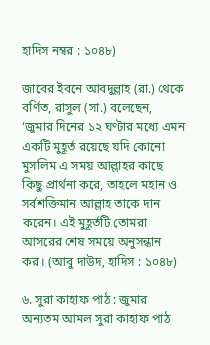হাদিস নম্বর : ১০৪৮)

জাবের ইবনে আবদুল্লাহ (রা.) থেকে বর্ণিত, রাসুল (সা.) বলেছেন, ‘জুমার দিনের ১২ ঘণ্টার মধ্যে এমন একটি মুহূর্ত রয়েছে যদি কোনো মুসলিম এ সময় আল্লাহর কাছে কিছু প্রার্থনা করে, তাহলে মহান ও সর্বশক্তিমান আল্লাহ তাকে দান করেন। এই মুহূর্তটি তোমরা আসরের শেষ সময়ে অনুসন্ধান কর। (আবু দাউদ, হাদিস : ১০৪৮)

৬. সুরা কাহাফ পাঠ : জুমার অন্যতম আমল সুরা কাহাফ পাঠ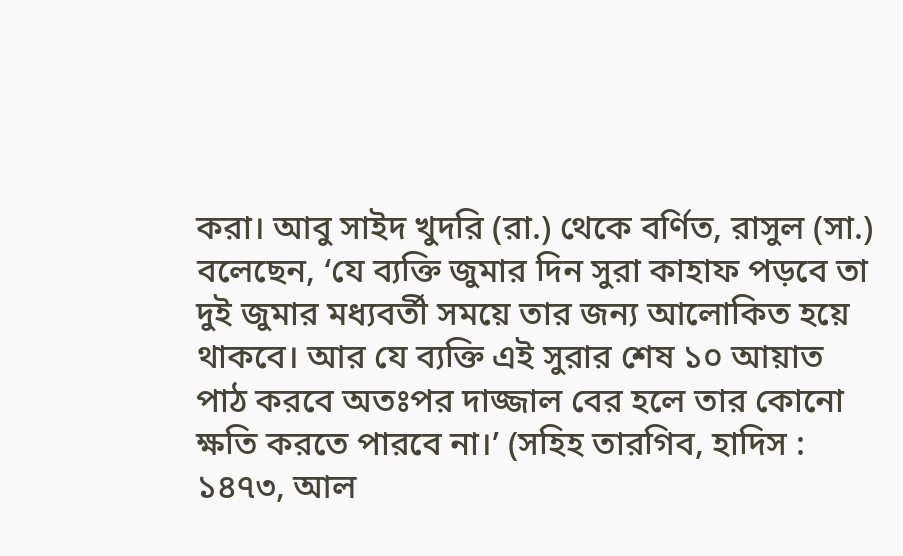করা। আবু সাইদ খুদরি (রা.) থেকে বর্ণিত, রাসুল (সা.) বলেছেন, ‘যে ব্যক্তি জুমার দিন সুরা কাহাফ পড়বে তা দুই জুমার মধ্যবর্তী সময়ে তার জন্য আলোকিত হয়ে থাকবে। আর যে ব্যক্তি এই সুরার শেষ ১০ আয়াত পাঠ করবে অতঃপর দাজ্জাল বের হলে তার কোনো ক্ষতি করতে পারবে না।’ (সহিহ তারগিব, হাদিস : ১৪৭৩, আল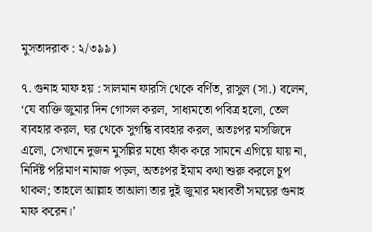মুসতাদরাক : ২/৩৯৯)

৭. গুনাহ মাফ হয় : সালমান ফারসি থেকে বর্ণিত, রাসুল (সা.) বলেন, ‘যে ব্যক্তি জুমার দিন গোসল করল, সাধ্যমতো পবিত্র হলো, তেল ব্যবহার করল, ঘর থেকে সুগন্ধি ব্যবহার করল, অতঃপর মসজিদে এলো, সেখানে দুজন মুসল্লির মধ্যে ফাঁক করে সামনে এগিয়ে যায় না, নির্দিষ্ট পরিমাণ নামাজ পড়ল, অতঃপর ইমাম কথা শুরু করলে চুপ থাকল; তাহলে আল্লাহ তাআলা তার দুই জুমার মধ্যবর্তী সময়ের গুনাহ মাফ করেন।’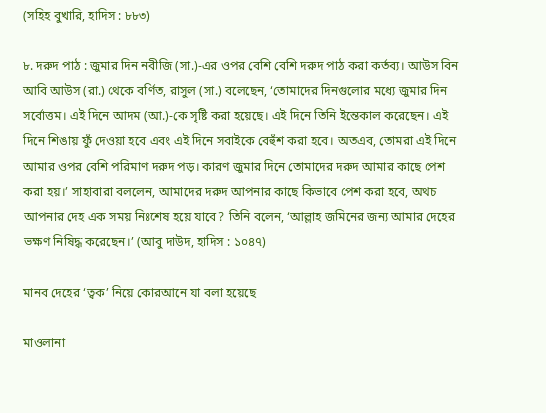(সহিহ বুখারি, হাদিস : ৮৮৩)

৮. দরুদ পাঠ : জুমার দিন নবীজি (সা.)-এর ওপর বেশি বেশি দরুদ পাঠ করা কর্তব্য। আউস বিন আবি আউস (রা.) থেকে বর্ণিত, রাসুল (সা.) বলেছেন, ‘তোমাদের দিনগুলোর মধ্যে জুমার দিন সর্বোত্তম। এই দিনে আদম (আ.)-কে সৃষ্টি করা হয়েছে। এই দিনে তিনি ইন্তেকাল করেছেন। এই দিনে শিঙায় ফুঁ দেওয়া হবে এবং এই দিনে সবাইকে বেহুঁশ করা হবে। অতএব, তোমরা এই দিনে আমার ওপর বেশি পরিমাণ দরুদ পড়। কারণ জুমার দিনে তোমাদের দরুদ আমার কাছে পেশ করা হয়।’ সাহাবারা বললেন, আমাদের দরুদ আপনার কাছে কিভাবে পেশ করা হবে, অথচ আপনার দেহ এক সময় নিঃশেষ হয়ে যাবে? তিনি বলেন, ‘আল্লাহ জমিনের জন্য আমার দেহের ভক্ষণ নিষিদ্ধ করেছেন।’ (আবু দাউদ, হাদিস : ১০৪৭)

মানব দেহের ‘ত্বক’ নিয়ে কোরআনে যা বলা হয়েছে

মাওলানা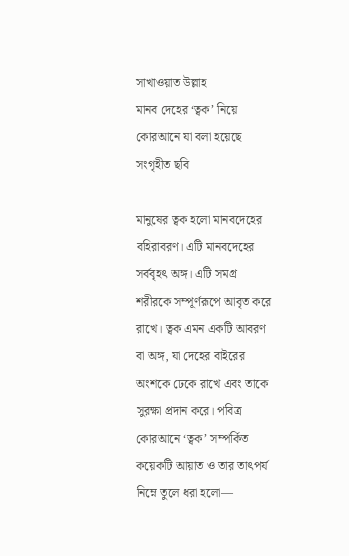সাখাওয়াত উল্লাহ
মানব দেহের ‘ত্বক’ নিয়ে কোরআনে যা বলা হয়েছে
সংগৃহীত ছবি

মানুষের ত্বক হলো মানবদেহের বহিরাবরণ। এটি মানবদেহের সর্ববৃহৎ অঙ্গ। এটি সমগ্র শরীরকে সম্পূর্ণরূপে আবৃত করে রাখে। ত্বক এমন একটি আবরণ বা অঙ্গ, যা দেহের বাইরের অংশকে ঢেকে রাখে এবং তাকে সুরক্ষা প্রদান করে। পবিত্র কোরআনে ‘ত্বক’ সম্পর্কিত কয়েকটি আয়াত ও তার তাৎপর্য নিম্নে তুলে ধরা হলো—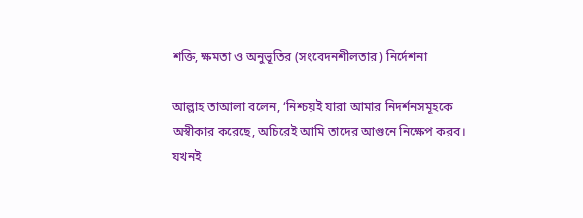শক্তি, ক্ষমতা ও অনুভূতির (সংবেদনশীলতার) নির্দেশনা

আল্লাহ তাআলা বলেন, ‘নিশ্চয়ই যারা আমার নিদর্শনসমূহকে অস্বীকার করেছে, অচিরেই আমি তাদের আগুনে নিক্ষেপ করব। যখনই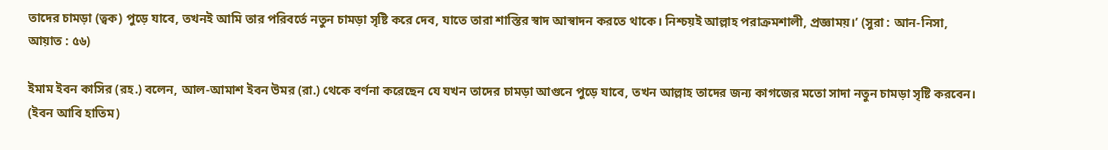তাদের চামড়া (ত্বক) পুড়ে যাবে, তখনই আমি তার পরিবর্তে নতুন চামড়া সৃষ্টি করে দেব, যাতে তারা শাস্তির স্বাদ আস্বাদন করতে থাকে। নিশ্চয়ই আল্লাহ পরাক্রমশালী, প্রজ্ঞাময়।’ (সুরা : আন-নিসা, আয়াত : ৫৬)

ইমাম ইবন কাসির (রহ.) বলেন, আল-আমাশ ইবন উমর (রা.) থেকে বর্ণনা করেছেন যে যখন তাদের চামড়া আগুনে পুড়ে যাবে, তখন আল্লাহ তাদের জন্য কাগজের মতো সাদা নতুন চামড়া সৃষ্টি করবেন। (ইবন আবি হাতিম)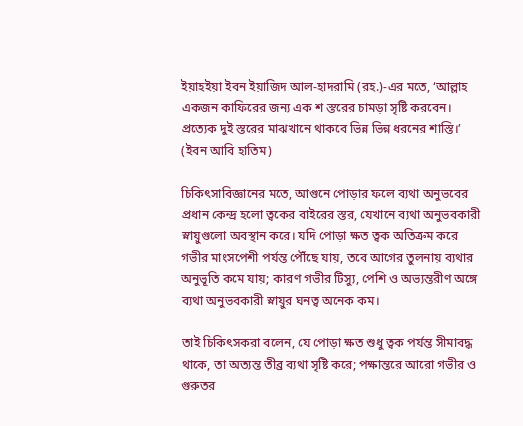ইয়াহইয়া ইবন ইয়াজিদ আল-হাদরামি (রহ.)-এর মতে, ‘আল্লাহ একজন কাফিরের জন্য এক শ স্তরের চামড়া সৃষ্টি করবেন। প্রত্যেক দুই স্তরের মাঝখানে থাকবে ভিন্ন ভিন্ন ধরনের শাস্তি।’ (ইবন আবি হাতিম)

চিকিৎসাবিজ্ঞানের মতে, আগুনে পোড়ার ফলে ব্যথা অনুভবের প্রধান কেন্দ্র হলো ত্বকের বাইরের স্তর, যেখানে ব্যথা অনুভবকারী স্নায়ুগুলো অবস্থান করে। যদি পোড়া ক্ষত ত্বক অতিক্রম করে গভীর মাংসপেশী পর্যন্ত পৌঁছে যায়, তবে আগের তুলনায় ব্যথার অনুভূতি কমে যায়; কারণ গভীর টিস্যু, পেশি ও অভ্যন্তরীণ অঙ্গে ব্যথা অনুভবকারী স্নায়ুর ঘনত্ব অনেক কম।

তাই চিকিৎসকরা বলেন, যে পোড়া ক্ষত শুধু ত্বক পর্যন্ত সীমাবদ্ধ থাকে, তা অত্যন্ত তীব্র ব্যথা সৃষ্টি করে; পক্ষান্তরে আরো গভীর ও গুরুতর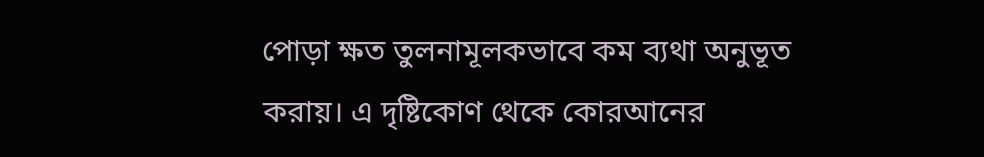পোড়া ক্ষত তুলনামূলকভাবে কম ব্যথা অনুভূত করায়। এ দৃষ্টিকোণ থেকে কোরআনের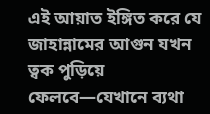এই আয়াত ইঙ্গিত করে যে জাহান্নামের আগুন যখন ত্বক পুড়িয়ে ফেলবে—যেখানে ব্যথা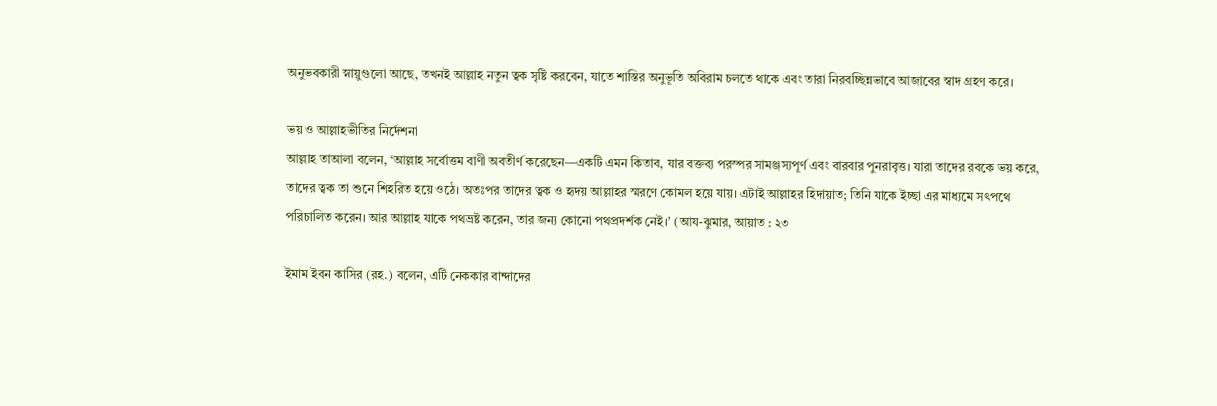অনুভবকারী স্নায়ুগুলো আছে, তখনই আল্লাহ নতুন ত্বক সৃষ্টি করবেন, যাতে শাস্তির অনুভূতি অবিরাম চলতে থাকে এবং তারা নিরবচ্ছিন্নভাবে আজাবের স্বাদ গ্রহণ করে।

ভয় ও আল্লাহভীতির নির্দেশনা
আল্লাহ তাআলা বলেন, ‘আল্লাহ সর্বোত্তম বাণী অবতীর্ণ করেছেন—একটি এমন কিতাব, যার বক্তব্য পরস্পর সামঞ্জস্যপূর্ণ এবং বারবার পুনরাবৃত্ত। যারা তাদের রবকে ভয় করে, তাদের ত্বক তা শুনে শিহরিত হয়ে ওঠে। অতঃপর তাদের ত্বক ও হৃদয় আল্লাহর স্মরণে কোমল হয়ে যায়। এটাই আল্লাহর হিদায়াত; তিনি যাকে ইচ্ছা এর মাধ্যমে সৎপথে পরিচালিত করেন। আর আল্লাহ যাকে পথভ্রষ্ট করেন, তার জন্য কোনো পথপ্রদর্শক নেই।’ (আয-ঝুমার, আয়াত : ২৩

ইমাম ইবন কাসির (রহ.) বলেন, এটি নেককার বান্দাদের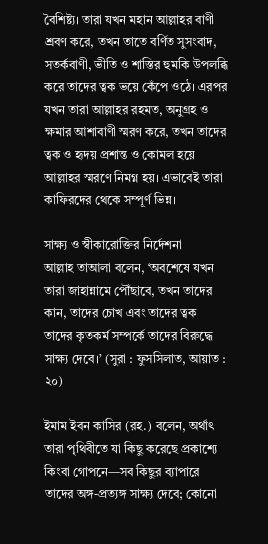বৈশিষ্ট্য। তারা যখন মহান আল্লাহর বাণী শ্রবণ করে, তখন তাতে বর্ণিত সুসংবাদ, সতর্কবাণী, ভীতি ও শাস্তির হুমকি উপলব্ধি করে তাদের ত্বক ভয়ে কেঁপে ওঠে। এরপর যখন তারা আল্লাহর রহমত, অনুগ্রহ ও ক্ষমার আশাবাণী স্মরণ করে, তখন তাদের ত্বক ও হৃদয় প্রশান্ত ও কোমল হয়ে আল্লাহর স্মরণে নিমগ্ন হয়। এভাবেই তারা কাফিরদের থেকে সম্পূর্ণ ভিন্ন।

সাক্ষ্য ও স্বীকারোক্তির নির্দেশনা
আল্লাহ তাআলা বলেন, ‘অবশেষে যখন তারা জাহান্নামে পৌঁছাবে, তখন তাদের কান, তাদের চোখ এবং তাদের ত্বক তাদের কৃতকর্ম সম্পর্কে তাদের বিরুদ্ধে সাক্ষ্য দেবে।’ (সুরা : ফুসসিলাত, আয়াত : ২০)

ইমাম ইবন কাসির (রহ.) বলেন, অর্থাৎ তারা পৃথিবীতে যা কিছু করেছে প্রকাশ্যে কিংবা গোপনে—সব কিছুর ব্যাপারে তাদের অঙ্গ-প্রত্যঙ্গ সাক্ষ্য দেবে; কোনো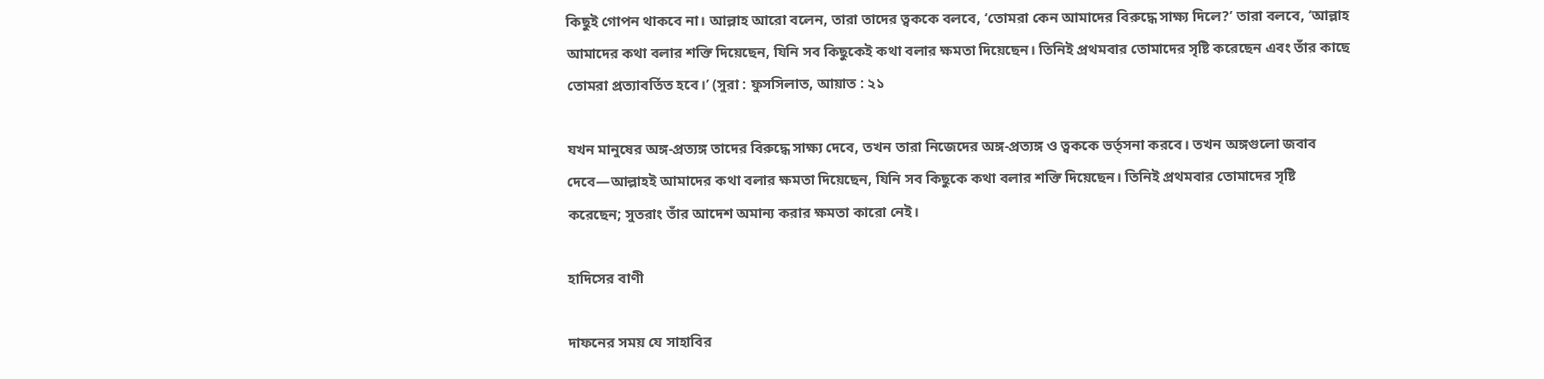কিছুই গোপন থাকবে না। আল্লাহ আরো বলেন, তারা তাদের ত্বককে বলবে, ‘তোমরা কেন আমাদের বিরুদ্ধে সাক্ষ্য দিলে?’ তারা বলবে, ‘আল্লাহ আমাদের কথা বলার শক্তি দিয়েছেন, যিনি সব কিছুকেই কথা বলার ক্ষমতা দিয়েছেন। তিনিই প্রথমবার তোমাদের সৃষ্টি করেছেন এবং তাঁর কাছে তোমরা প্রত্যাবর্তিত হবে।’ (সুরা : ফুসসিলাত, আয়াত : ২১

যখন মানুষের অঙ্গ-প্রত্যঙ্গ তাদের বিরুদ্ধে সাক্ষ্য দেবে, তখন তারা নিজেদের অঙ্গ-প্রত্যঙ্গ ও ত্বককে ভর্ত্সনা করবে। তখন অঙ্গগুলো জবাব দেবে—আল্লাহই আমাদের কথা বলার ক্ষমতা দিয়েছেন, যিনি সব কিছুকে কথা বলার শক্তি দিয়েছেন। তিনিই প্রথমবার তোমাদের সৃষ্টি করেছেন; সুতরাং তাঁর আদেশ অমান্য করার ক্ষমতা কারো নেই।

হাদিসের বাণী

দাফনের সময় যে সাহাবির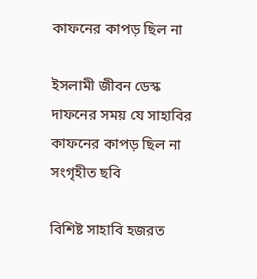কাফনের কাপড় ছিল না

ইসলামী জীবন ডেস্ক
দাফনের সময় যে সাহাবির কাফনের কাপড় ছিল না
সংগৃহীত ছবি

বিশিষ্ট সাহাবি হজরত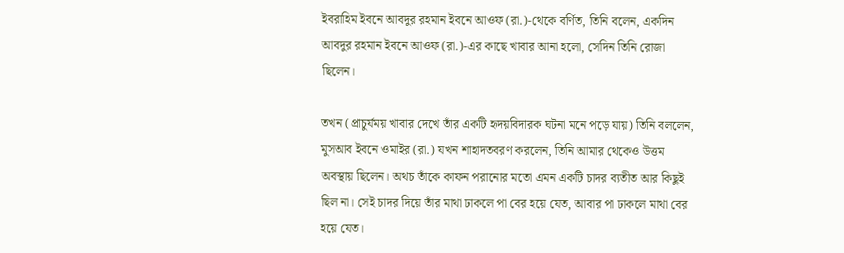ইবরাহিম ইবনে আবদুর রহমান ইবনে আওফ (রা.)-থেকে বর্ণিত, তিনি বলেন, একদিন আবদুর রহমান ইবনে আওফ (রা.)-এর কাছে খাবার আনা হলো, সেদিন তিনি রোজা ছিলেন।

তখন (প্রাচুর্যময় খাবার দেখে তাঁর একটি হৃদয়বিদারক ঘটনা মনে পড়ে যায়) তিনি বললেন, মুসআব ইবনে ওমাইর (রা.) যখন শাহাদতবরণ করলেন, তিনি আমার থেকেও উত্তম অবস্থায় ছিলেন। অথচ তাঁকে কাফন পরানোর মতো এমন একটি চাদর ব্যতীত আর কিছুই ছিল না। সেই চাদর দিয়ে তাঁর মাথা ঢাকলে পা বের হয়ে যেত, আবার পা ঢাকলে মাথা বের হয়ে যেত।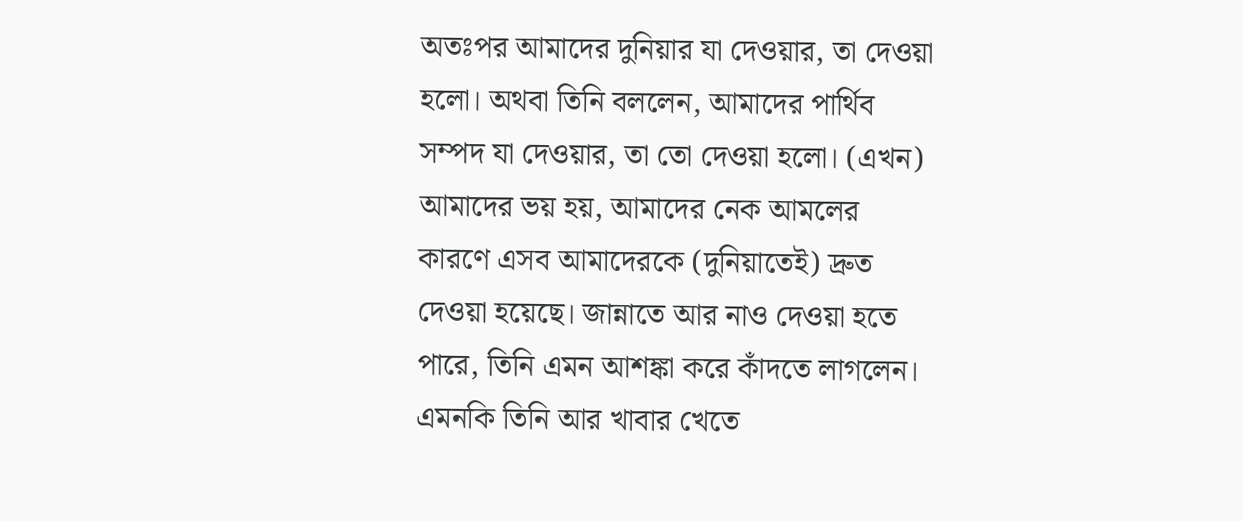অতঃপর আমাদের দুনিয়ার যা দেওয়ার, তা দেওয়া হলো। অথবা তিনি বললেন, আমাদের পার্থিব সম্পদ যা দেওয়ার, তা তো দেওয়া হলো। (এখন) আমাদের ভয় হয়, আমাদের নেক আমলের কারণে এসব আমাদেরকে (দুনিয়াতেই) দ্রুত দেওয়া হয়েছে। জান্নাতে আর নাও দেওয়া হতে পারে, তিনি এমন আশঙ্কা করে কাঁদতে লাগলেন। এমনকি তিনি আর খাবার খেতে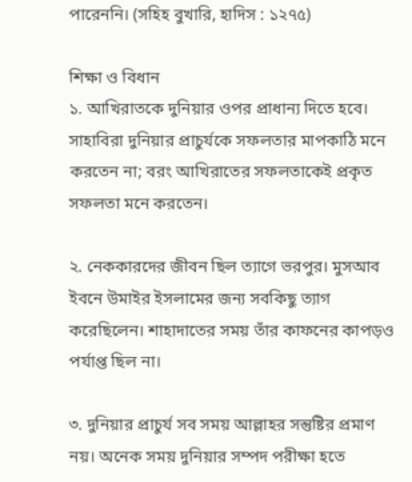পারেননি। (সহিহ বুখারি, হাদিস : ১২৭৫)

শিক্ষা ও বিধান
১. আখিরাতকে দুনিয়ার ওপর প্রাধান্য দিতে হবে। সাহাবিরা দুনিয়ার প্রাচুর্যকে সফলতার মাপকাঠি মনে করতেন না; বরং আখিরাতের সফলতাকেই প্রকৃত সফলতা মনে করতেন।

২. নেককারদের জীবন ছিল ত্যাগে ভরপুর। মুসআব ইবনে উমাইর ইসলামের জন্য সবকিছু ত্যাগ করেছিলেন। শাহাদাতের সময় তাঁর কাফনের কাপড়ও পর্যাপ্ত ছিল না।

৩. দুনিয়ার প্রাচুর্য সব সময় আল্লাহর সন্তুষ্টির প্রমাণ নয়। অনেক সময় দুনিয়ার সম্পদ পরীক্ষা হতে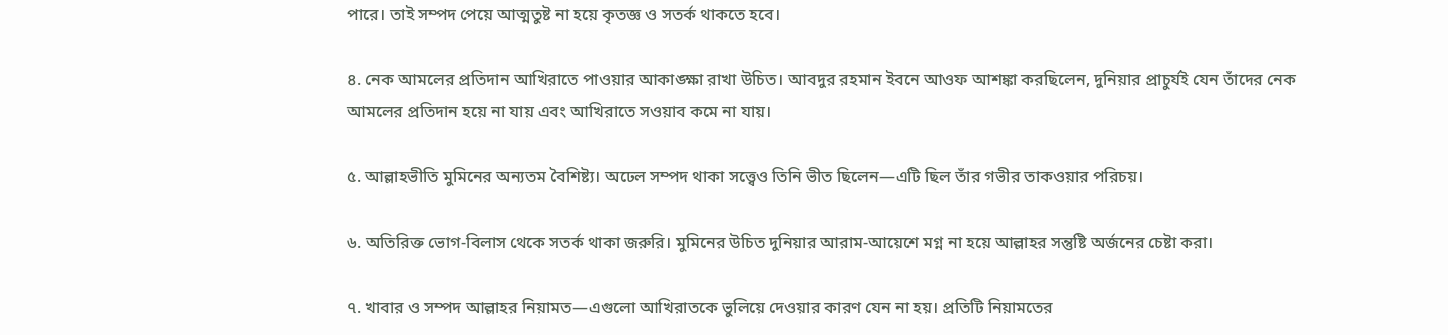পারে। তাই সম্পদ পেয়ে আত্মতুষ্ট না হয়ে কৃতজ্ঞ ও সতর্ক থাকতে হবে।

৪. নেক আমলের প্রতিদান আখিরাতে পাওয়ার আকাঙ্ক্ষা রাখা উচিত। আবদুর রহমান ইবনে আওফ আশঙ্কা করছিলেন, দুনিয়ার প্রাচুর্যই যেন তাঁদের নেক আমলের প্রতিদান হয়ে না যায় এবং আখিরাতে সওয়াব কমে না যায়।

৫. আল্লাহভীতি মুমিনের অন্যতম বৈশিষ্ট্য। অঢেল সম্পদ থাকা সত্ত্বেও তিনি ভীত ছিলেন—এটি ছিল তাঁর গভীর তাকওয়ার পরিচয়।

৬. অতিরিক্ত ভোগ-বিলাস থেকে সতর্ক থাকা জরুরি। মুমিনের উচিত দুনিয়ার আরাম-আয়েশে মগ্ন না হয়ে আল্লাহর সন্তুষ্টি অর্জনের চেষ্টা করা।

৭. খাবার ও সম্পদ আল্লাহর নিয়ামত—এগুলো আখিরাতকে ভুলিয়ে দেওয়ার কারণ যেন না হয়। প্রতিটি নিয়ামতের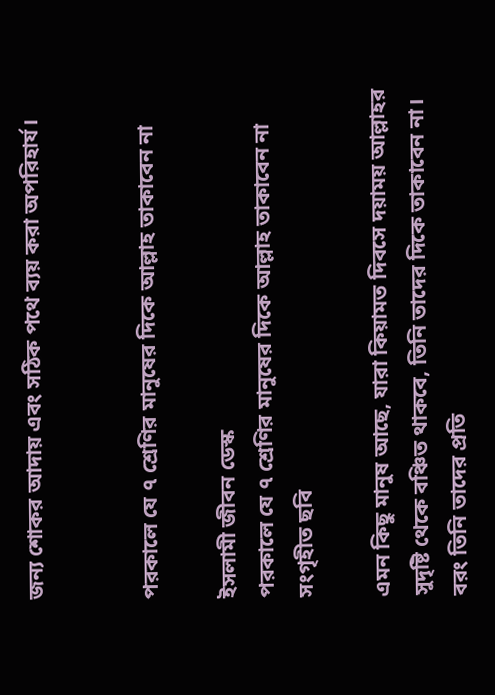জন্য শোকর আদায় এবং সঠিক পথে ব্যয় করা অপরিহার্য।


পরকালে যে ৭ শ্রেণির মানুষের দিকে আল্লাহ তাকাবেন না

ইসলামী জীবন ডেস্ক
পরকালে যে ৭ শ্রেণির মানুষের দিকে আল্লাহ তাকাবেন না
সংগৃহীত ছবি

এমন কিছু মানুষ আছে, যারা কিয়ামত দিবসে দয়াময় আল্লাহর সুদৃষ্টি থেকে বঞ্চিত থাকবে, তিনি তাদের দিকে তাকাবেন না। বরং তিনি তাদের প্রতি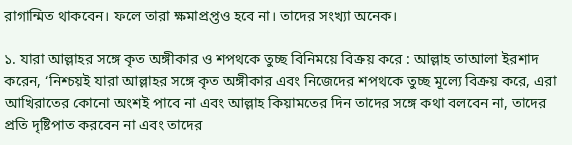রাগান্মিত থাকবেন। ফলে তারা ক্ষমাপ্রপ্তও হবে না। তাদের সংখ্যা অনেক।

১. যারা আল্লাহর সঙ্গে কৃত অঙ্গীকার ও শপথকে তুচ্ছ বিনিময়ে বিক্রয় করে : আল্লাহ তাআলা ইরশাদ করেন, ‘নিশ্চয়ই যারা আল্লাহর সঙ্গে কৃত অঙ্গীকার এবং নিজেদের শপথকে তুচ্ছ মূল্যে বিক্রয় করে, এরা আখিরাতের কোনো অংশই পাবে না এবং আল্লাহ কিয়ামতের দিন তাদের সঙ্গে কথা বলবেন না, তাদের প্রতি দৃষ্টিপাত করবেন না এবং তাদের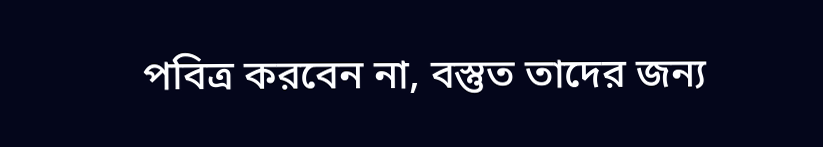পবিত্র করবেন না, বস্তুত তাদের জন্য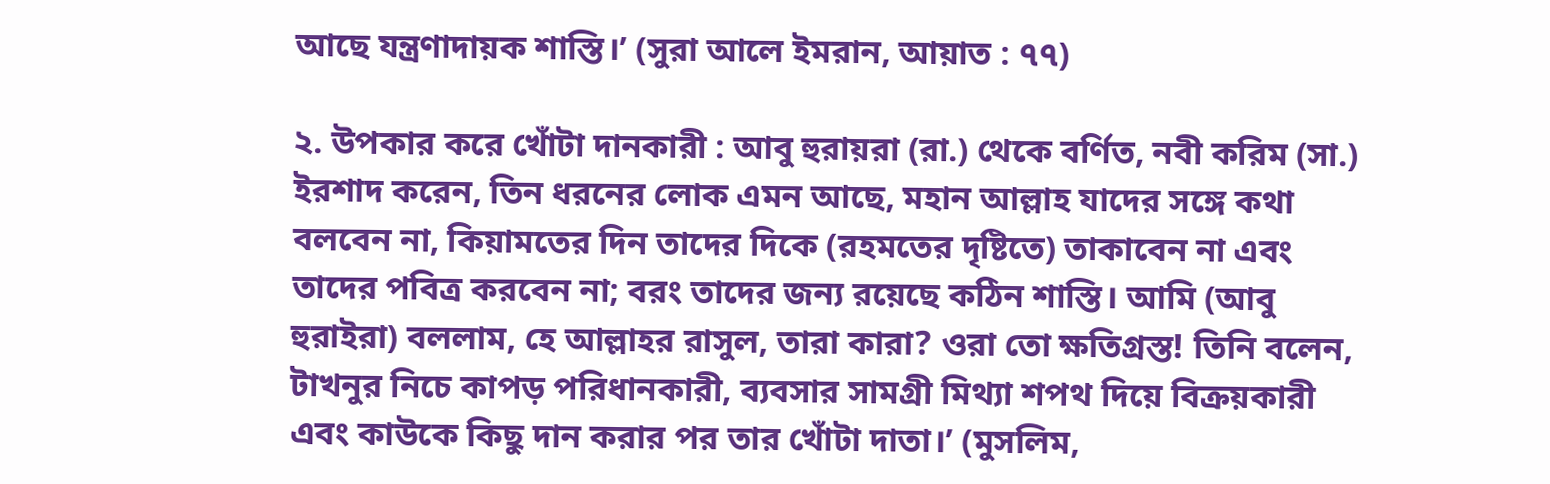আছে যন্ত্রণাদায়ক শাস্তি।’ (সুরা আলে ইমরান, আয়াত : ৭৭)

২. উপকার করে খোঁটা দানকারী : আবু হুরায়রা (রা.) থেকে বর্ণিত, নবী করিম (সা.) ইরশাদ করেন, তিন ধরনের লোক এমন আছে, মহান আল্লাহ যাদের সঙ্গে কথা বলবেন না, কিয়ামতের দিন তাদের দিকে (রহমতের দৃষ্টিতে) তাকাবেন না এবং তাদের পবিত্র করবেন না; বরং তাদের জন্য রয়েছে কঠিন শাস্তি। আমি (আবু হুরাইরা) বললাম, হে আল্লাহর রাসুল, তারা কারা? ওরা তো ক্ষতিগ্রস্ত! তিনি বলেন, টাখনুর নিচে কাপড় পরিধানকারী, ব্যবসার সামগ্রী মিথ্যা শপথ দিয়ে বিক্রয়কারী এবং কাউকে কিছু দান করার পর তার খোঁটা দাতা।’ (মুসলিম,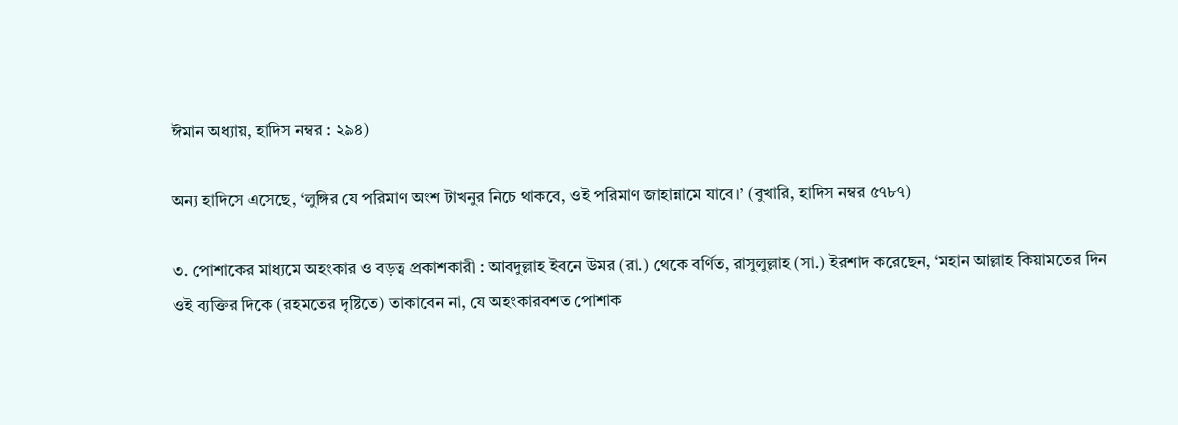ঈমান অধ্যায়, হাদিস নম্বর : ২৯৪)

অন্য হাদিসে এসেছে, ‘লুঙ্গির যে পরিমাণ অংশ টাখনুর নিচে থাকবে, ওই পরিমাণ জাহান্নামে যাবে।’ (বুখারি, হাদিস নম্বর ৫৭৮৭)

৩. পোশাকের মাধ্যমে অহংকার ও বড়ত্ব প্রকাশকারী : আবদুল্লাহ ইবনে উমর (রা.) থেকে বর্ণিত, রাসুলুল্লাহ (সা.) ইরশাদ করেছেন, ‘মহান আল্লাহ কিয়ামতের দিন ওই ব্যক্তির দিকে (রহমতের দৃষ্টিতে) তাকাবেন না, যে অহংকারবশত পোশাক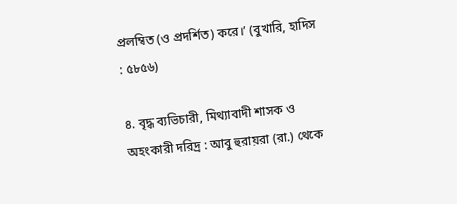প্রলম্বিত (ও প্রদর্শিত) করে।’ (বুখারি, হাদিস : ৫৮৫৬)

৪. বৃদ্ধ ব্যভিচারী, মিথ্যাবাদী শাসক ও অহংকারী দরিদ্র : আবু হুরায়রা (রা.) থেকে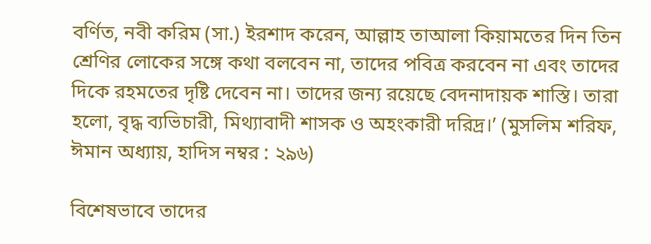বর্ণিত, নবী করিম (সা.) ইরশাদ করেন, আল্লাহ তাআলা কিয়ামতের দিন তিন শ্রেণির লোকের সঙ্গে কথা বলবেন না, তাদের পবিত্র করবেন না এবং তাদের দিকে রহমতের দৃষ্টি দেবেন না। তাদের জন্য রয়েছে বেদনাদায়ক শাস্তি। তারা হলো, বৃদ্ধ ব্যভিচারী, মিথ্যাবাদী শাসক ও অহংকারী দরিদ্র।’ (মুসলিম শরিফ, ঈমান অধ্যায়, হাদিস নম্বর : ২৯৬)

বিশেষভাবে তাদের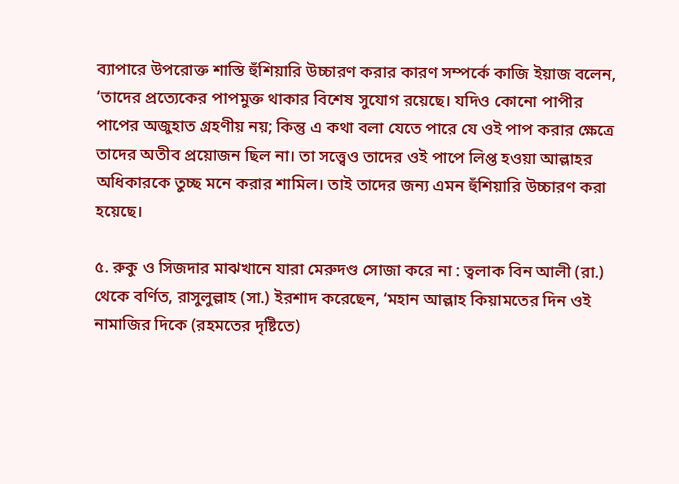ব্যাপারে উপরোক্ত শাস্তি হুঁশিয়ারি উচ্চারণ করার কারণ সম্পর্কে কাজি ইয়াজ বলেন, ‘তাদের প্রত্যেকের পাপমুক্ত থাকার বিশেষ সুযোগ রয়েছে। যদিও কোনো পাপীর পাপের অজুহাত গ্রহণীয় নয়; কিন্তু এ কথা বলা যেতে পারে যে ওই পাপ করার ক্ষেত্রে তাদের অতীব প্রয়োজন ছিল না। তা সত্ত্বেও তাদের ওই পাপে লিপ্ত হওয়া আল্লাহর অধিকারকে তুচ্ছ মনে করার শামিল। তাই তাদের জন্য এমন হুঁশিয়ারি উচ্চারণ করা হয়েছে।

৫. রুকু ও সিজদার মাঝখানে যারা মেরুদণ্ড সোজা করে না : ত্বলাক বিন আলী (রা.) থেকে বর্ণিত, রাসুলুল্লাহ (সা.) ইরশাদ করেছেন, ‘মহান আল্লাহ কিয়ামতের দিন ওই নামাজির দিকে (রহমতের দৃষ্টিতে)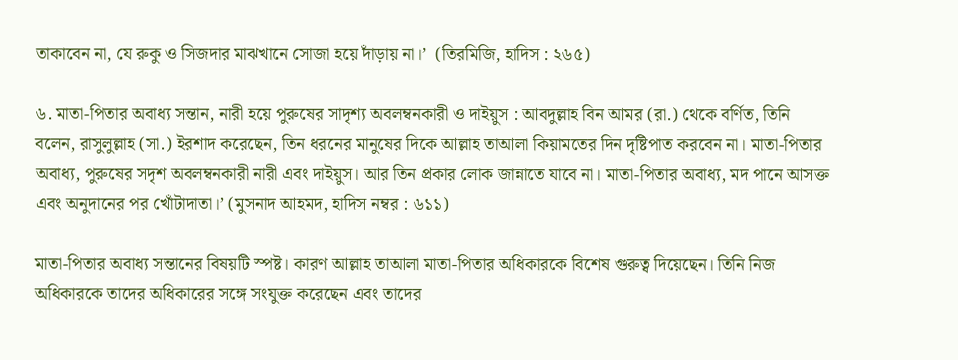তাকাবেন না, যে রুকু ও সিজদার মাঝখানে সোজা হয়ে দাঁড়ায় না।’  (তিরমিজি, হাদিস : ২৬৫)

৬. মাতা-পিতার অবাধ্য সন্তান, নারী হয়ে পুরুষের সাদৃশ্য অবলম্বনকারী ও দাইয়ুস : আবদুল্লাহ বিন আমর (রা.) থেকে বর্ণিত, তিনি বলেন, রাসুলুল্লাহ (সা.) ইরশাদ করেছেন, তিন ধরনের মানুষের দিকে আল্লাহ তাআলা কিয়ামতের দিন দৃষ্টিপাত করবেন না। মাতা-পিতার অবাধ্য, পুরুষের সদৃশ অবলম্বনকারী নারী এবং দাইয়ুস। আর তিন প্রকার লোক জান্নাতে যাবে না। মাতা-পিতার অবাধ্য, মদ পানে আসক্ত এবং অনুদানের পর খোঁটাদাতা।’ (মুসনাদ আহমদ, হাদিস নম্বর : ৬১১)

মাতা-পিতার অবাধ্য সন্তানের বিষয়টি স্পষ্ট। কারণ আল্লাহ তাআলা মাতা-পিতার অধিকারকে বিশেষ গুরুত্ব দিয়েছেন। তিনি নিজ অধিকারকে তাদের অধিকারের সঙ্গে সংযুক্ত করেছেন এবং তাদের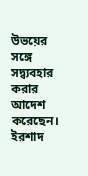উভয়ের সঙ্গে সদ্ব্যবহার করার আদেশ করেছেন। ইরশাদ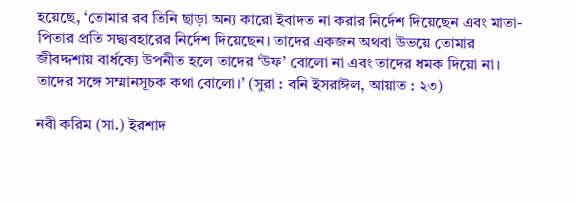হয়েছে, ‘তোমার রব তিনি ছাড়া অন্য কারো ইবাদত না করার নির্দেশ দিয়েছেন এবং মাতা-পিতার প্রতি সদ্ব্যবহারের নির্দেশ দিয়েছেন। তাদের একজন অথবা উভয়ে তোমার জীবদ্দশায় বার্ধক্যে উপনীত হলে তাদের ‘উফ’ বোলো না এবং তাদের ধমক দিয়ো না। তাদের সঙ্গে সম্মানসূচক কথা বোলো।’ (সুরা : বনি ইসরাঈল, আয়াত : ২৩)

নবী করিম (সা.) ইরশাদ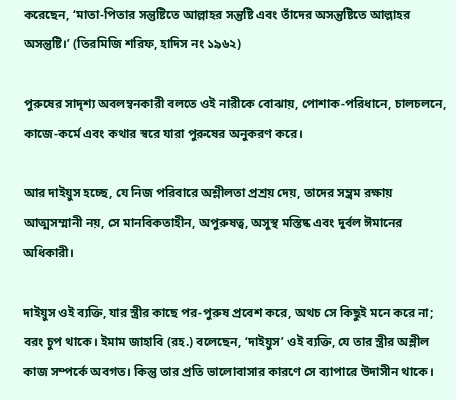করেছেন, ‘মাতা-পিতার সন্তুষ্টিতে আল্লাহর সন্তুষ্টি এবং তাঁদের অসন্তুষ্টিতে আল্লাহর অসন্তুষ্টি।’ (তিরমিজি শরিফ, হাদিস নং ১৯৬২)

পুরুষের সাদৃশ্য অবলম্বনকারী বলতে ওই নারীকে বোঝায়, পোশাক-পরিধানে, চালচলনে, কাজে-কর্মে এবং কথার স্বরে যারা পুরুষের অনুকরণ করে।

আর দাইয়ুস হচ্ছে, যে নিজ পরিবারে অশ্লীলতা প্রশ্রয় দেয়, তাদের সম্ভ্রম রক্ষায় আত্মসম্মানী নয়, সে মানবিকতাহীন, অপুরুষত্ব, অসুস্থ মস্তিষ্ক এবং দুর্বল ঈমানের অধিকারী।

দাইয়ুস ওই ব্যক্তি, যার স্ত্রীর কাছে পর-পুরুষ প্রবেশ করে, অথচ সে কিছুই মনে করে না; বরং চুপ থাকে। ইমাম জাহাবি (রহ.) বলেছেন, ‘দাইয়ুস’ ওই ব্যক্তি, যে তার স্ত্রীর অশ্লীল কাজ সম্পর্কে অবগত। কিন্তু তার প্রতি ভালোবাসার কারণে সে ব্যাপারে উদাসীন থাকে।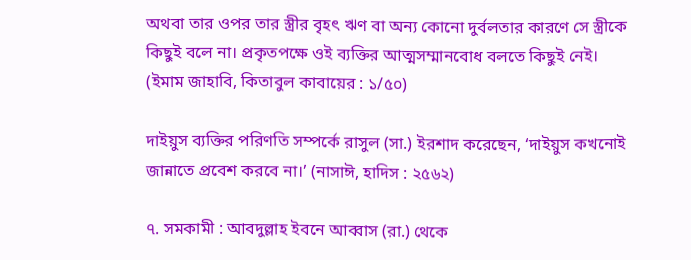অথবা তার ওপর তার স্ত্রীর বৃহৎ ঋণ বা অন্য কোনো দুর্বলতার কারণে সে স্ত্রীকে কিছুই বলে না। প্রকৃতপক্ষে ওই ব্যক্তির আত্মসম্মানবোধ বলতে কিছুই নেই। (ইমাম জাহাবি, কিতাবুল কাবায়ের : ১/৫০)

দাইয়ুস ব্যক্তির পরিণতি সম্পর্কে রাসুল (সা.) ইরশাদ করেছেন, ‘দাইয়ুস কখনোই জান্নাতে প্রবেশ করবে না।’ (নাসাঈ, হাদিস : ২৫৬২)

৭. সমকামী : আবদুল্লাহ ইবনে আব্বাস (রা.) থেকে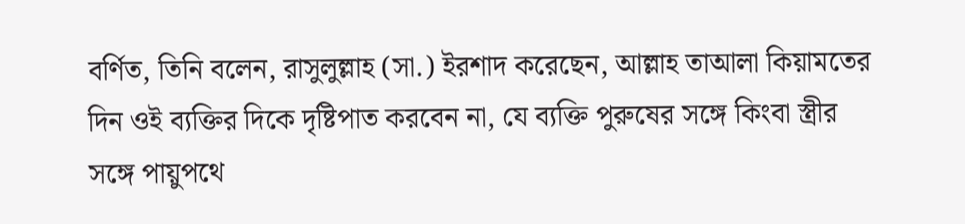বর্ণিত, তিনি বলেন, রাসুলুল্লাহ (সা.) ইরশাদ করেছেন, আল্লাহ তাআলা কিয়ামতের দিন ওই ব্যক্তির দিকে দৃষ্টিপাত করবেন না, যে ব্যক্তি পুরুষের সঙ্গে কিংবা স্ত্রীর সঙ্গে পায়ুপথে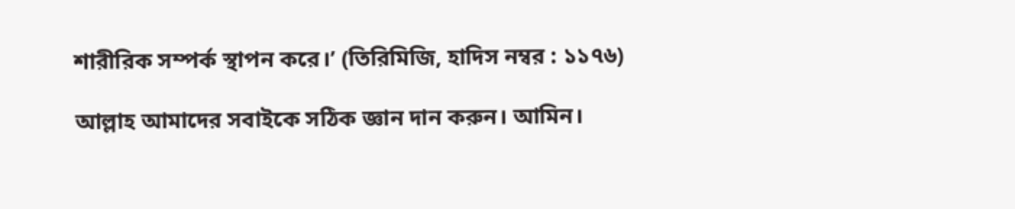শারীরিক সম্পর্ক স্থাপন করে।’ (তিরিমিজি, হাদিস নম্বর : ১১৭৬)

আল্লাহ আমাদের সবাইকে সঠিক জ্ঞান দান করুন। আমিন।